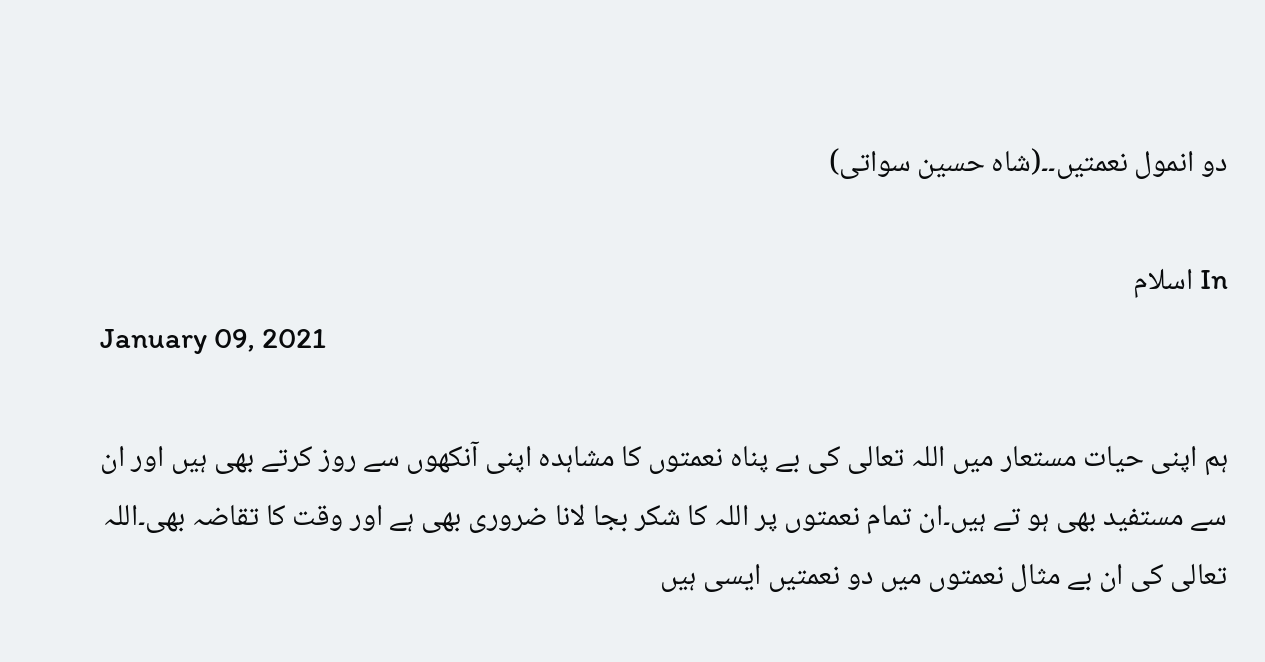دو انمول نعمتیں۔۔(شاہ حسین سواتی)

In اسلام
January 09, 2021

ہم اپنی حیات مستعار میں اللہ تعالی کی بے پناہ نعمتوں کا مشاہدہ اپنی آنکھوں سے روز کرتے بھی ہیں اور ان سے مستفید بھی ہو تے ہیں۔ان تمام نعمتوں پر اللہ کا شکر بجا لانا ضروری بھی ہے اور وقت کا تقاضہ بھی۔اللہ تعالی کی ان بے مثال نعمتوں میں دو نعمتیں ایسی ہیں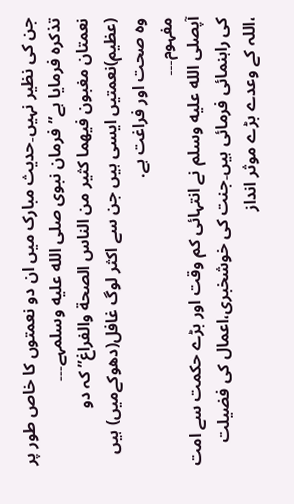جن کی نظیر نہیں۔حدیث مبارک میں ان دو نعمتوں کا خاص طور پر تذکرہ فرمایا ہے”فرمان نبوی صلى الله عليه وسلمہے۔۔۔
نعمتان مغبون فیھما کثیر من الناس الصحة والفراغ” کہ دو (عظیم)نعمتیں ایسی ہیں جن سے اکثر لوگ غافل(دھوکےمیں) ہیں وہ صحت اور فراغت ہے.
مفہوم۔۔۔
آپصلى الله عليه وسلم نے انتہائی کم وقت اور بڑے حکمت سے امت کی راہنمائی فرمائی ہیں۔جنت کی خوشخبری،اعمال کی فضیلت ،اللہ کے وعدے بڑے موثر انداز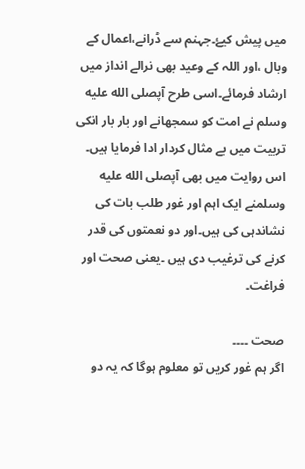میں پیش کیۓ۔جہنم سے ڈرانے،اعمال کے وبال ،اور اللہ کے وعید بھی نرالے انداز میں ارشاد فرمائے۔اسی طرح آپصلى الله عليه وسلم نے امت کو سمجھانے اور بار بار انکی تربیت میں بے مثال کردار ادا فرمایا ہیں۔
اس روایت میں بھی آپصلى الله عليه وسلمنے ایک اہم اور غور طلب بات کی نشاندہی کی ہیں۔اور دو نعمتوں کی قدر کرنے کی ترغیب دی ہیں ۔یعنی صحت اور فراغت۔

صحت ۔۔۔۔
اگر ہم غور کریں تو معلوم ہوگا کہ یہ دو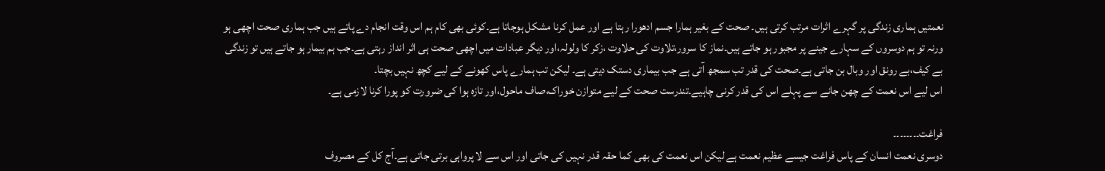نعمتیں ہماری زندگی پر گہرے اثرات مرتب کرتی ہیں۔ صحت کے بغیر ہمارا جسم ادھورا رہتا ہے اور عمل کرنا مشکل ہوجاتا ہے۔کوئی بھی کام ہم اس وقت انجام دے پاتے ہیں جب ہماری صحت اچھی ہو ورنہ تو ہم دوسروں کے سہارے جینے پر مجبور ہو جاتے ہیں۔نماز کا سرور،تلاوت کی حلاوت ،زکر کا ولولہ،اور دیگر عبادات میں اچھی صحت ہی اثر انداز رہتی ہے۔جب ہم بیمار ہو جاتے ہیں تو زندگی بے کیف،بے رونق اور وبال بن جاتی ہے۔صحت کی قدر تب سمجھ آتی ہے جب بیماری دستک دیتی ہے۔ لیکن تب ہمارے پاس کھونے کے لیے کچھ نہیں بچتا۔
اس لیے اس نعمت کے چھن جانے سے پہلے اس کی قدر کرنی چاہیے۔تندرست صحت کے لیے متوازن خوراک،صاف ماحول،اور تازہ ہوا کی ضرورت کو پورا کرنا لازمی ہے۔

فراغت۔۔۔۔۔۔۔۔
دوسری نعمت انسان کے پاس فراغت جیسے عظیم نعمت ہے لیکن اس نعمت کی بھی کما حقہ قدر نہیں کی جاتی اور اس سے لا پرواہی برتی جاتی ہے۔آج کل کے مصروف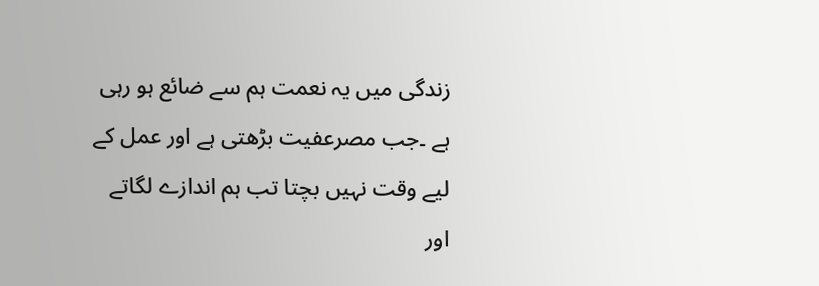زندگی میں یہ نعمت ہم سے ضائع ہو رہی ہے ۔جب مصرعفیت بڑھتی ہے اور عمل کے لیے وقت نہیں بچتا تب ہم اندازے لگاتے اور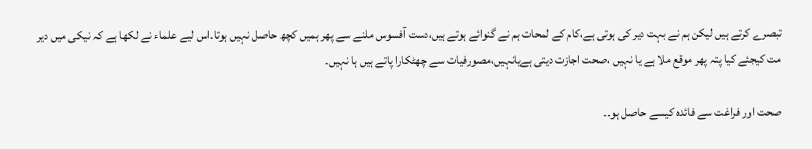تبصرے کرتے ہیں لیکن ہم نے بہت دیر کی ہوتی ہے،کام کے لمحات ہم نے گنوائے ہوتے ہیں،دست آفسوس ملنے سے پھر ہمیں کچھ حاصل نہیں ہوتا۔اس لیے علماء نے لکھا ہے کہ نیکی میں دیر مت کیجئے کیا پتہ پھر موقع ملا ہے یا نہیں ،صحت اجازت دیتی ہےیانہیں،مصورفیات سے چھٹکارا پاتے ہیں ہا نہیں۔

صحت اور فراغت سے فائدہ کیسے حاصل ہو۔۔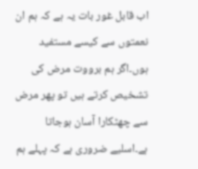اب قابل غور بات یہ ہے کہ ہم ان نعمتوں سے کیسے مستفید ہوں۔اگر ہم برووت مرض کی تشخیص کرتے ہیں تو پھر مرض سے چھٹکارا آسان ہوجاتا ہے۔اسلیے ضروری ہے کہ پہلے ہم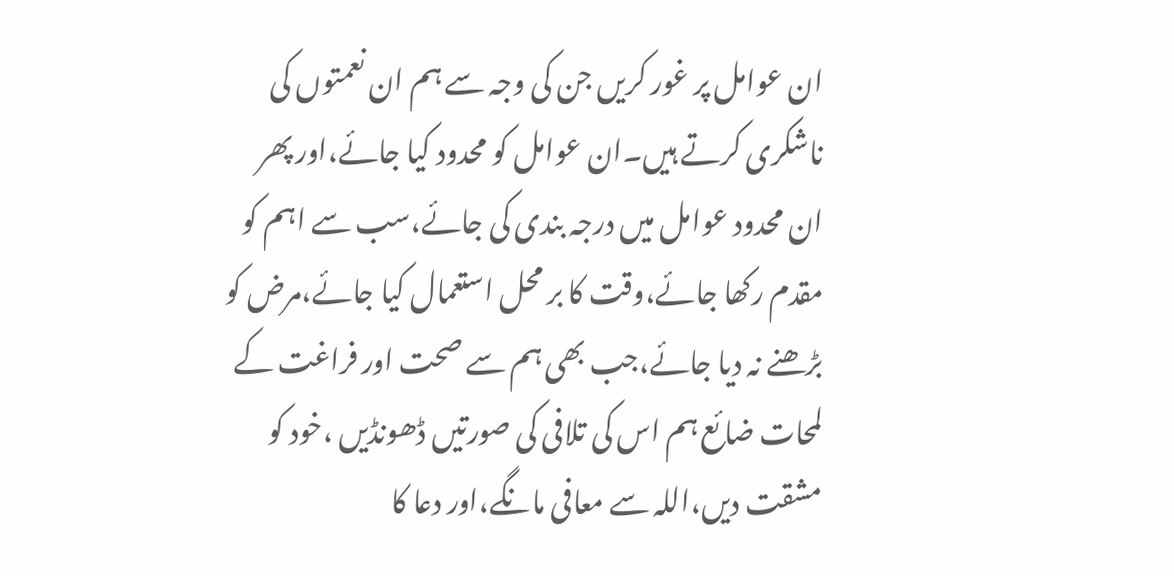ان عوامل پر غور کریں جن کی وجہ سے ہم ان نعمتوں کی ناشکری کرتے ہیں۔ان عوامل کو محدود کیا جائے،اور پھر ان محدود عوامل میں درجہ بندی کی جائے،سب سے اہم کو مقدم رکھا جائے،وقت کا بر محل استعمال کیا جائے،مرض کو بڑھنے نہ دیا جائے،جب بھی ہم سے صحت اور فراغت کے لمحات ضائع ہم اس کی تلافی کی صورتیں ڈھونڈیں ،خود کو مشقت دیں،اللہ سے معافی مانگے،اور دعا کا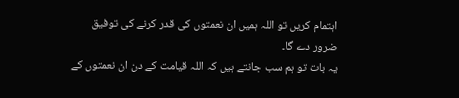اہتمام کریں تو اللہ ہمیں ان نعمتوں کی قدر کرنے کی توفیق ضرور دے گا۔
یہ بات تو ہم سب جانتے ہیں کہ اللہ قیامت کے دن ان نعمتوں کے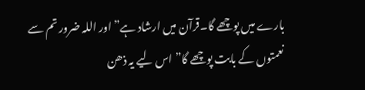بارے میں پوچھے گا۔قرآن میں ارشاد ہے”اور اللہ ضرور تم سے نعمتوں کے بابت پوچھے گا” اس لیے یہ ذھن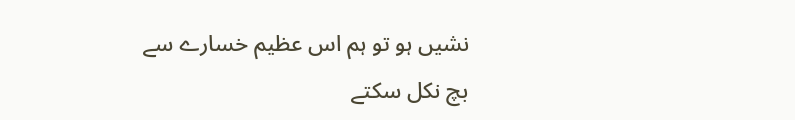نشیں ہو تو ہم اس عظیم خسارے سے بچ نکل سکتے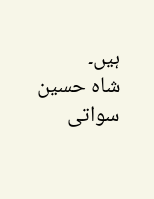ہیں۔
شاہ حسین سواتی